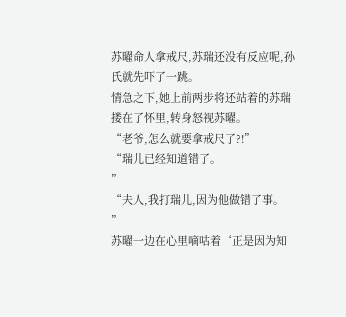苏曜命人拿戒尺,苏瑞还没有反应呢,孙氏就先吓了一跳。
情急之下,她上前两步将还站着的苏瑞搂在了怀里,转身怒视苏曜。
“老爷,怎么就要拿戒尺了?!”
“瑞儿已经知道错了。
”
“夫人,我打瑞儿,因为他做错了事。
”
苏曜一边在心里嘀咕着‘正是因为知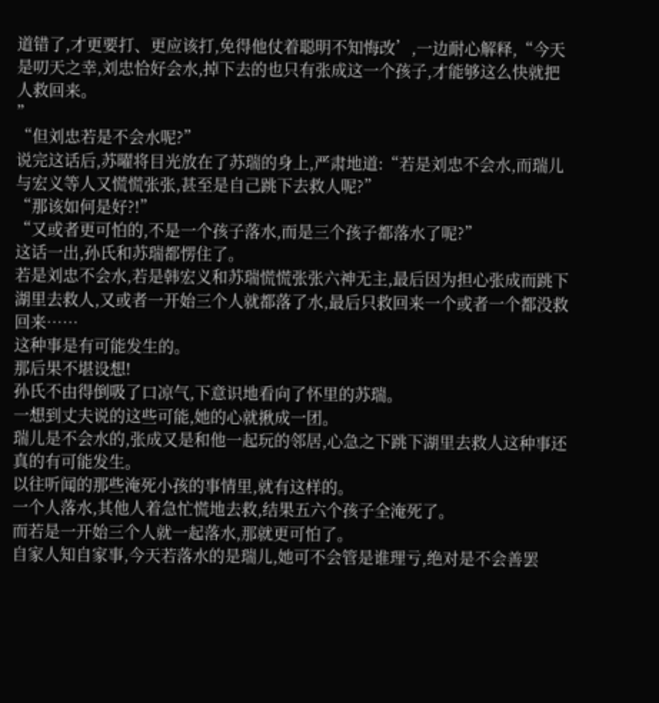道错了,才更要打、更应该打,免得他仗着聪明不知悔改’,一边耐心解释,“今天是叨天之幸,刘忠恰好会水,掉下去的也只有张成这一个孩子,才能够这么快就把人救回来。
”
“但刘忠若是不会水呢?”
说完这话后,苏曜将目光放在了苏瑞的身上,严肃地道:“若是刘忠不会水,而瑞儿与宏义等人又慌慌张张,甚至是自己跳下去救人呢?”
“那该如何是好?!”
“又或者更可怕的,不是一个孩子落水,而是三个孩子都落水了呢?”
这话一出,孙氏和苏瑞都愣住了。
若是刘忠不会水,若是韩宏义和苏瑞慌慌张张六神无主,最后因为担心张成而跳下湖里去救人,又或者一开始三个人就都落了水,最后只救回来一个或者一个都没救回来……
这种事是有可能发生的。
那后果不堪设想!
孙氏不由得倒吸了口凉气,下意识地看向了怀里的苏瑞。
一想到丈夫说的这些可能,她的心就揪成一团。
瑞儿是不会水的,张成又是和他一起玩的邻居,心急之下跳下湖里去救人这种事还真的有可能发生。
以往听闻的那些淹死小孩的事情里,就有这样的。
一个人落水,其他人着急忙慌地去救,结果五六个孩子全淹死了。
而若是一开始三个人就一起落水,那就更可怕了。
自家人知自家事,今天若落水的是瑞儿,她可不会管是谁理亏,绝对是不会善罢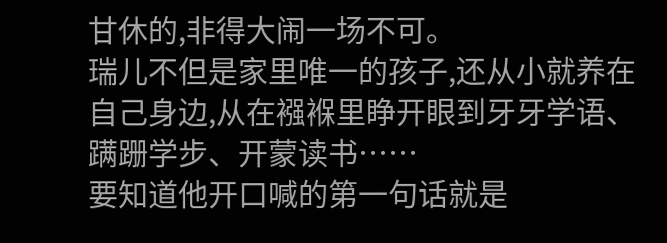甘休的,非得大闹一场不可。
瑞儿不但是家里唯一的孩子,还从小就养在自己身边,从在襁褓里睁开眼到牙牙学语、蹒跚学步、开蒙读书……
要知道他开口喊的第一句话就是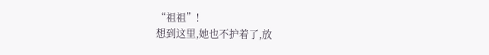“祖祖”!
想到这里,她也不护着了,放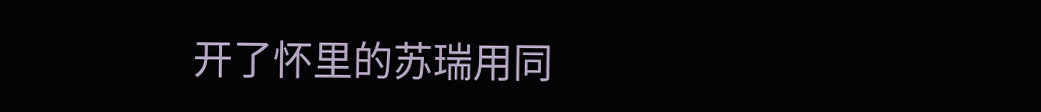开了怀里的苏瑞用同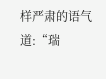样严肃的语气道:“瑞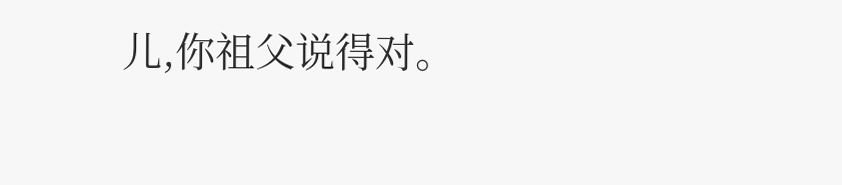儿,你祖父说得对。